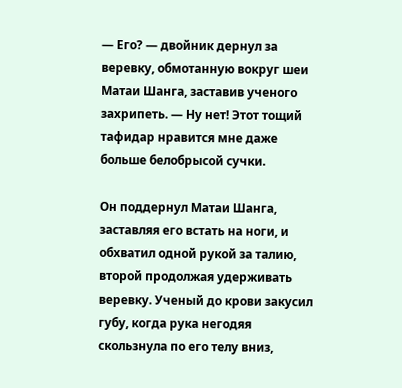— Его? — двойник дернул за веревку, обмотанную вокруг шеи Матаи Шанга, заставив ученого захрипеть. — Ну нет! Этот тощий тафидар нравится мне даже больше белобрысой сучки.

Он поддернул Матаи Шанга, заставляя его встать на ноги, и обхватил одной рукой за талию, второй продолжая удерживать веревку. Ученый до крови закусил губу, когда рука негодяя скользнула по его телу вниз,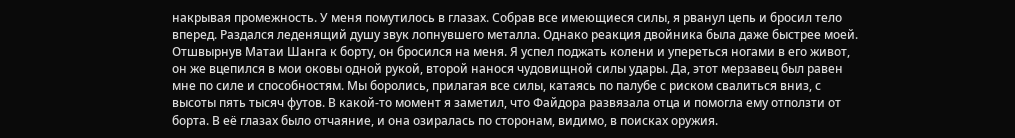накрывая промежность. У меня помутилось в глазах. Собрав все имеющиеся силы, я рванул цепь и бросил тело вперед. Раздался леденящий душу звук лопнувшего металла. Однако реакция двойника была даже быстрее моей. Отшвырнув Матаи Шанга к борту, он бросился на меня. Я успел поджать колени и упереться ногами в его живот, он же вцепился в мои оковы одной рукой, второй нанося чудовищной силы удары. Да, этот мерзавец был равен мне по силе и способностям. Мы боролись, прилагая все силы, катаясь по палубе с риском свалиться вниз, с высоты пять тысяч футов. В какой-то момент я заметил, что Файдора развязала отца и помогла ему отползти от борта. В её глазах было отчаяние, и она озиралась по сторонам, видимо, в поисках оружия.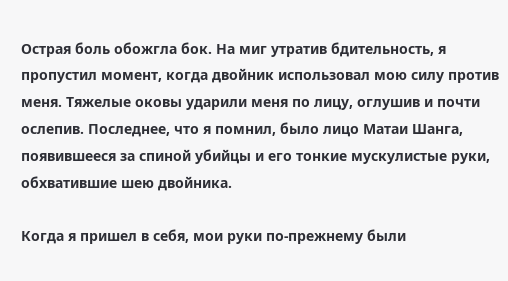Острая боль обожгла бок. На миг утратив бдительность, я пропустил момент, когда двойник использовал мою силу против меня. Тяжелые оковы ударили меня по лицу, оглушив и почти ослепив. Последнее, что я помнил, было лицо Матаи Шанга, появившееся за спиной убийцы и его тонкие мускулистые руки, обхватившие шею двойника.

Когда я пришел в себя, мои руки по-прежнему были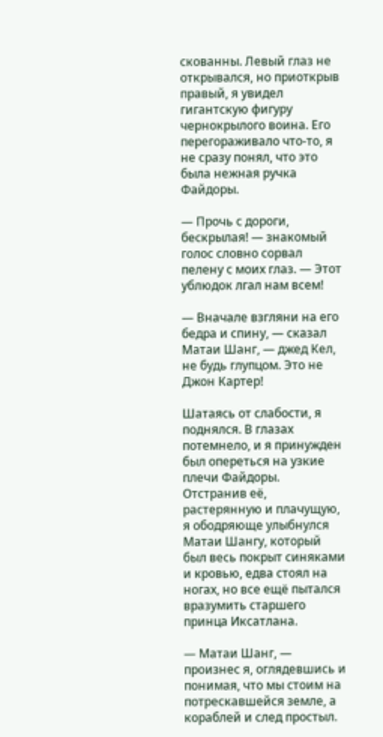скованны. Левый глаз не открывался, но приоткрыв правый, я увидел гигантскую фигуру чернокрылого воина. Его перегораживало что-то, я не сразу понял, что это была нежная ручка Файдоры.

— Прочь с дороги, бескрылая! — знакомый голос словно сорвал пелену с моих глаз. — Этот ублюдок лгал нам всем!

— Вначале взгляни на его бедра и спину, — сказал Матаи Шанг, — джед Кел, не будь глупцом. Это не Джон Картер!

Шатаясь от слабости, я поднялся. В глазах потемнело, и я принужден был опереться на узкие плечи Файдоры. Отстранив её, растерянную и плачущую, я ободряюще улыбнулся Матаи Шангу, который был весь покрыт синяками и кровью, едва стоял на ногах, но все ещё пытался вразумить старшего принца Иксатлана.

— Матаи Шанг, — произнес я, оглядевшись и понимая, что мы стоим на потрескавшейся земле, а кораблей и след простыл.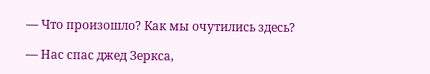— Что произошло? Как мы очутились здесь?

— Нас спас джед Зеркса,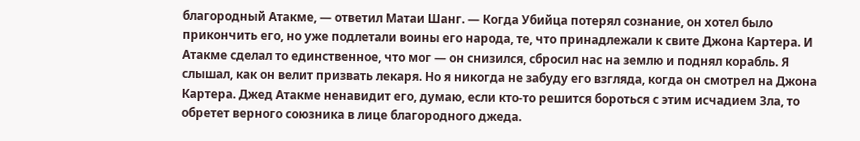благородный Атакме, — ответил Матаи Шанг. — Когда Убийца потерял сознание, он хотел было прикончить его, но уже подлетали воины его народа, те, что принадлежали к свите Джона Картера. И Атакме сделал то единственное, что мог — он снизился, сбросил нас на землю и поднял корабль. Я слышал, как он велит призвать лекаря. Но я никогда не забуду его взгляда, когда он смотрел на Джона Картера. Джед Атакме ненавидит его, думаю, если кто-то решится бороться с этим исчадием Зла, то обретет верного союзника в лице благородного джеда.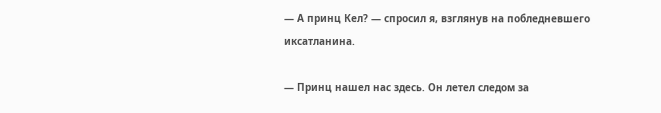— А принц Кел? — спросил я, взглянув на побледневшего иксатланина.

— Принц нашел нас здесь. Он летел следом за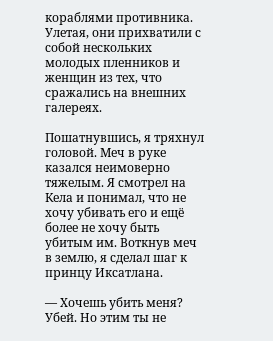кораблями противника. Улетая, они прихватили с собой нескольких молодых пленников и женщин из тех, что сражались на внешних галереях.

Пошатнувшись, я тряхнул головой. Меч в руке казался неимоверно тяжелым. Я смотрел на Кела и понимал, что не хочу убивать его и ещё более не хочу быть убитым им. Воткнув меч в землю, я сделал шаг к принцу Иксатлана.

— Хочешь убить меня? Убей. Но этим ты не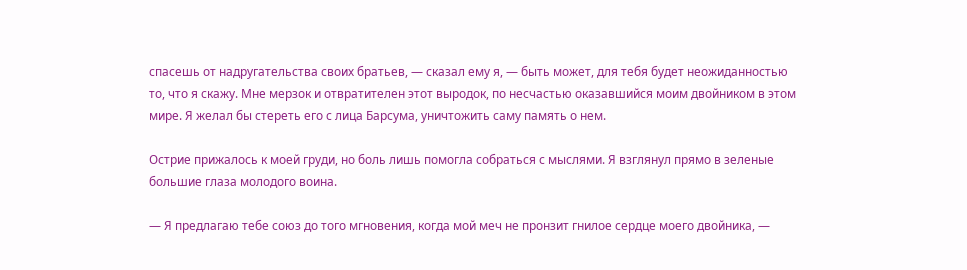спасешь от надругательства своих братьев, — сказал ему я, — быть может, для тебя будет неожиданностью то, что я скажу. Мне мерзок и отвратителен этот выродок, по несчастью оказавшийся моим двойником в этом мире. Я желал бы стереть его с лица Барсума, уничтожить саму память о нем.

Острие прижалось к моей груди, но боль лишь помогла собраться с мыслями. Я взглянул прямо в зеленые большие глаза молодого воина.

— Я предлагаю тебе союз до того мгновения, когда мой меч не пронзит гнилое сердце моего двойника, —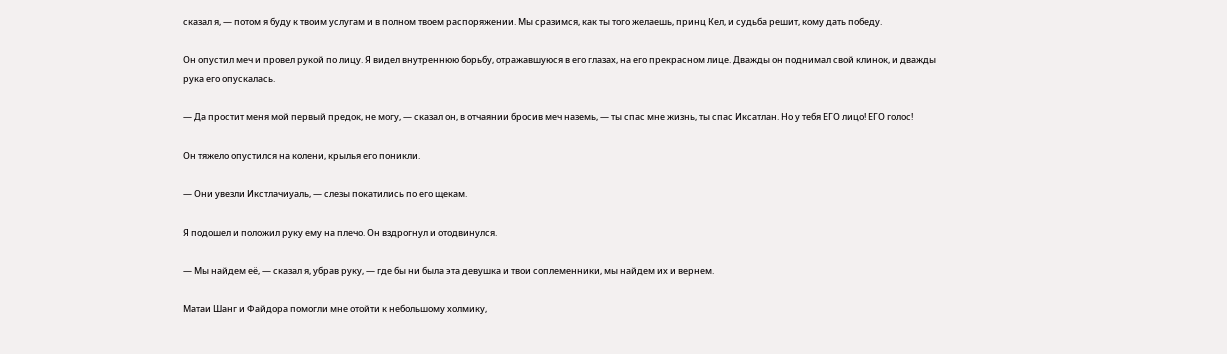сказал я, — потом я буду к твоим услугам и в полном твоем распоряжении. Мы сразимся, как ты того желаешь, принц Кел, и судьба решит, кому дать победу.

Он опустил меч и провел рукой по лицу. Я видел внутреннюю борьбу, отражавшуюся в его глазах, на его прекрасном лице. Дважды он поднимал свой клинок, и дважды рука его опускалась.

— Да простит меня мой первый предок, не могу, — сказал он, в отчаянии бросив меч наземь, — ты спас мне жизнь, ты спас Иксатлан. Но у тебя ЕГО лицо! ЕГО голос!

Он тяжело опустился на колени, крылья его поникли.

— Они увезли Икстлачиуаль, — слезы покатились по его щекам.

Я подошел и положил руку ему на плечо. Он вздрогнул и отодвинулся.

— Мы найдем её, — сказал я, убрав руку, — где бы ни была эта девушка и твои соплеменники, мы найдем их и вернем.

Матаи Шанг и Файдора помогли мне отойти к небольшому холмику,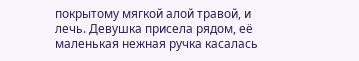покрытому мягкой алой травой, и лечь. Девушка присела рядом, её маленькая нежная ручка касалась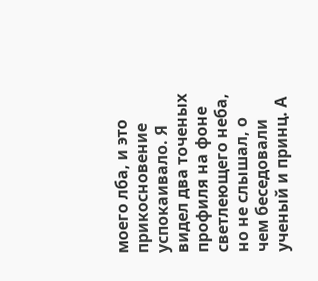моего лба, и это прикосновение успокаивало. Я видел два точеных профиля на фоне светлеющего неба, но не слышал, о чем беседовали ученый и принц. А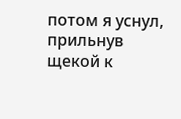потом я уснул, прильнув щекой к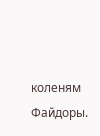коленям Файдоры.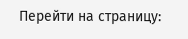Перейти на страницу: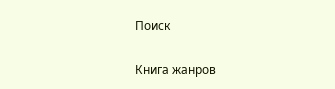Поиск

Книга жанров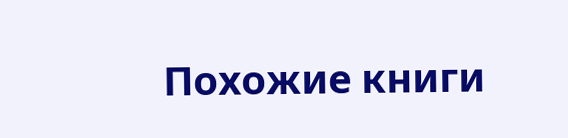Похожие книги